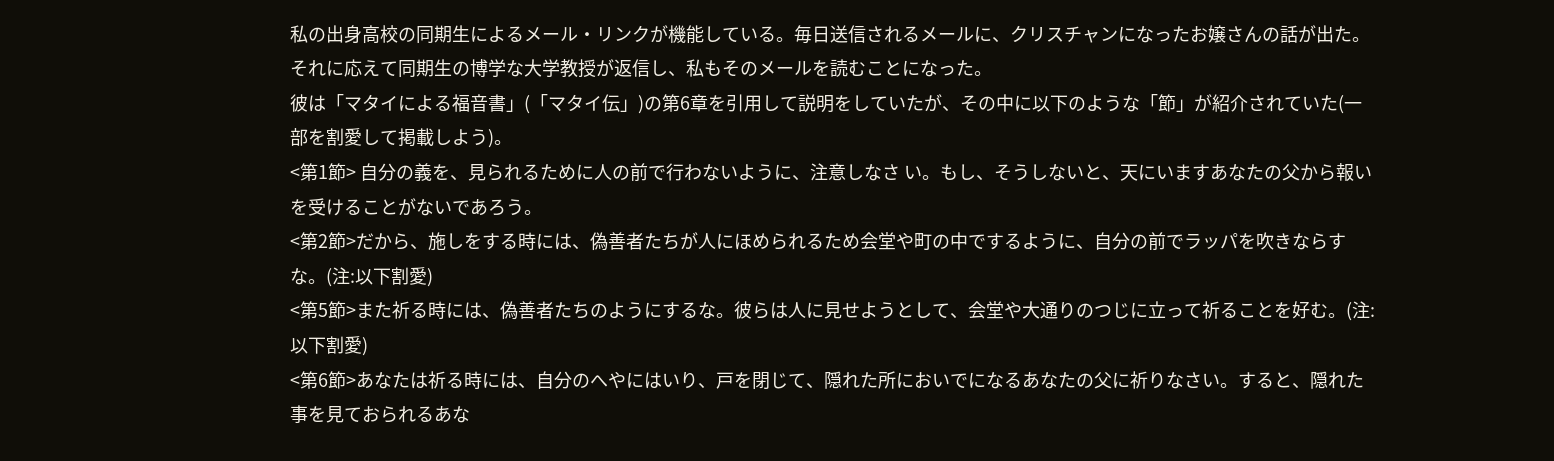私の出身高校の同期生によるメール・リンクが機能している。毎日送信されるメールに、クリスチャンになったお嬢さんの話が出た。それに応えて同期生の博学な大学教授が返信し、私もそのメールを読むことになった。
彼は「マタイによる福音書」(「マタイ伝」)の第6章を引用して説明をしていたが、その中に以下のような「節」が紹介されていた(一部を割愛して掲載しよう)。
<第1節> 自分の義を、見られるために人の前で行わないように、注意しなさ い。もし、そうしないと、天にいますあなたの父から報いを受けることがないであろう。
<第2節>だから、施しをする時には、偽善者たちが人にほめられるため会堂や町の中でするように、自分の前でラッパを吹きならすな。(注:以下割愛)
<第5節>また祈る時には、偽善者たちのようにするな。彼らは人に見せようとして、会堂や大通りのつじに立って祈ることを好む。(注:以下割愛)
<第6節>あなたは祈る時には、自分のへやにはいり、戸を閉じて、隠れた所においでになるあなたの父に祈りなさい。すると、隠れた事を見ておられるあな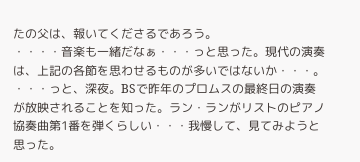たの父は、報いてくださるであろう。
・・・・音楽も一緒だなぁ・・・っと思った。現代の演奏は、上記の各節を思わせるものが多いではないか・・・。
・・・っと、深夜。BSで昨年のプロムスの最終日の演奏が放映されることを知った。ラン・ランがリストのピアノ協奏曲第1番を弾くらしい・・・我慢して、見てみようと思った。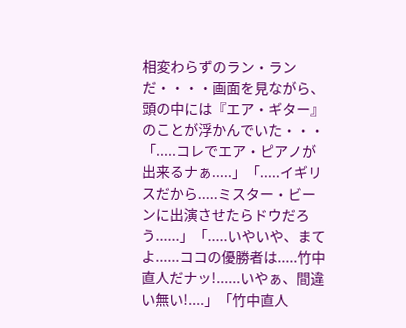相変わらずのラン・ランだ・・・・画面を見ながら、頭の中には『エア・ギター』のことが浮かんでいた・・・「.....コレでエア・ピアノが出来るナぁ.....」「.....イギリスだから.....ミスター・ビーンに出演させたらドウだろう......」「.....いやいや、まてよ......ココの優勝者は.....竹中直人だナッ!......いやぁ、間違い無い!....」「竹中直人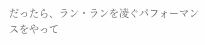だったら、ラン・ランを凌ぐパフォーマンスをやって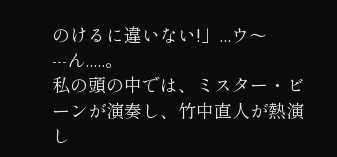のけるに違いない!」...ウ〜---ん.....。
私の頭の中では、ミスター・ビーンが演奏し、竹中直人が熱演し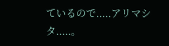ているので.....アリマシタ.....。